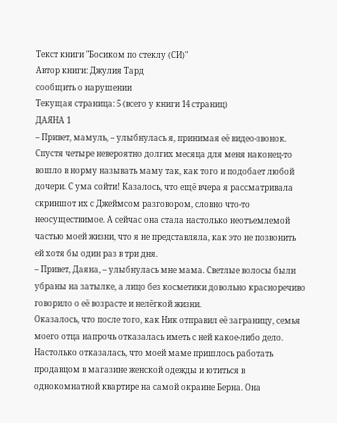Текст книги "Босиком по стеклу (СИ)"
Автор книги: Джулия Тард
сообщить о нарушении
Текущая страница: 5 (всего у книги 14 страниц)
ДАЯНА 1
– Привет, мамуль, – улыбнулась я, принимая её видео-звонок.
Спустя четыре невероятно долгих месяца для меня наконец-то вошло в норму называть маму так, как того и подобает любой дочери. С ума сойти! Казалось, что ещё вчера я рассматривала скриншот их с Джеймсом разговором, словно что-то неосуществимое. А сейчас она стала настолько неотъемлемой частью моей жизни, что я не представляла, как это не позвонить ей хотя бы один раз в три дня.
– Привет, Даяна, – улыбнулась мне мама. Светлые волосы были убраны на затылке, а лицо без косметики довольно красноречиво говорило о её возрасте и нелёгкой жизни.
Оказалось, что после того, как Ник отправил её заграницу, семья моего отца напрочь отказалась иметь с ней какое-либо дело. Настолько отказалась, что моей маме пришлось работать продавцом в магазине женской одежды и ютиться в однокомнатной квартире на самой окраине Берна. Она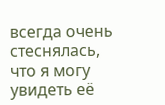всегда очень стеснялась, что я могу увидеть её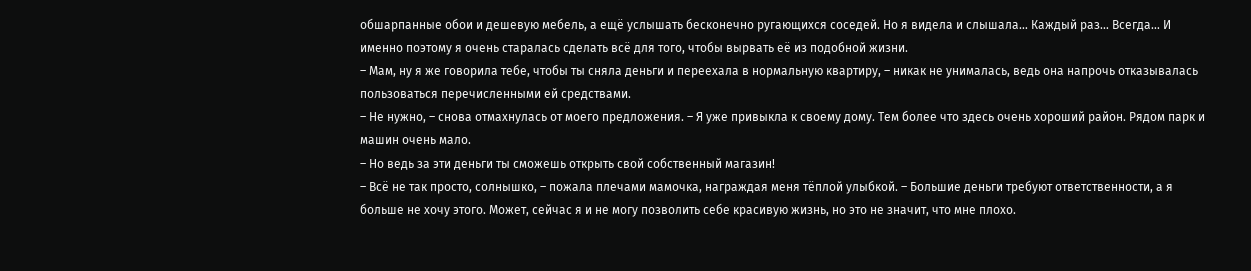обшарпанные обои и дешевую мебель, а ещё услышать бесконечно ругающихся соседей. Но я видела и слышала… Каждый раз… Всегда… И именно поэтому я очень старалась сделать всё для того, чтобы вырвать её из подобной жизни.
– Мам, ну я же говорила тебе, чтобы ты сняла деньги и переехала в нормальную квартиру, – никак не унималась, ведь она напрочь отказывалась пользоваться перечисленными ей средствами.
– Не нужно, – снова отмахнулась от моего предложения. – Я уже привыкла к своему дому. Тем более что здесь очень хороший район. Рядом парк и машин очень мало.
– Но ведь за эти деньги ты сможешь открыть свой собственный магазин!
– Всё не так просто, солнышко, – пожала плечами мамочка, награждая меня тёплой улыбкой. – Большие деньги требуют ответственности, а я больше не хочу этого. Может, сейчас я и не могу позволить себе красивую жизнь, но это не значит, что мне плохо.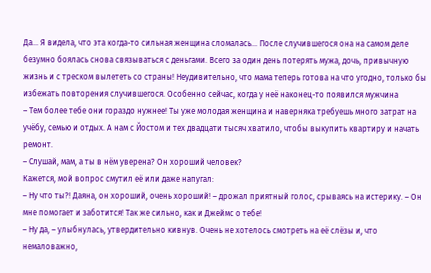Да… Я видела, что эта когда-то сильная женщина сломалась… После случившегося она на самом деле безумно боялась снова связываться с деньгами. Всего за один день потерять мужа, дочь, привычную жизнь и с треском вылететь со страны! Неудивительно, что мама теперь готова на что угодно, только бы избежать повторения случившегося. Особенно сейчас, когда у неё наконец-то появился мужчина
– Тем более тебе они гораздо нужнее! Ты уже молодая женщина и наверняка требуешь много затрат на учёбу, семью и отдых. А нам с Йостом и тех двадцати тысяч хватило, чтобы выкупить квартиру и начать ремонт.
– Слушай, мам, а ты в нём уверена? Он хороший человек?
Кажется, мой вопрос смутил её или даже напугал:
– Ну что ты?! Даяна, он хороший, очень хороший! – дрожал приятный голос, срываясь на истерику. – Он мне помогает и заботится! Так же сильно, как и Джеймс о тебе!
– Ну да, – улыбнулась, утвердительно кивнув. Очень не хотелось смотреть на её слёзы и, что немаловажно,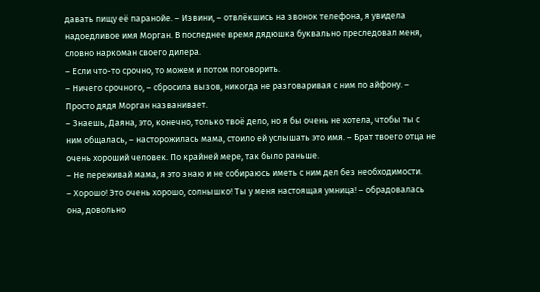давать пищу её паранойе. – Извини, – отвлёкшись на звонок телефона, я увидела надоедливое имя Морган. В последнее время дядюшка буквально преследовал меня, словно наркоман своего дилера.
– Если что-то срочно, то можем и потом поговорить.
– Ничего срочного, – сбросила вызов, никогда не разговаривая с ним по айфону. – Просто дядя Морган названивает.
– Знаешь, Даяна, это, конечно, только твоё дело, но я бы очень не хотела, чтобы ты с ним общалась, – насторожилась мама, стоило ей услышать это имя. – Брат твоего отца не очень хороший человек. По крайней мере, так было раньше.
– Не переживай мама, я это знаю и не собираюсь иметь с ним дел без необходимости.
– Хорошо! Это очень хорошо, солнышко! Ты у меня настоящая умница! – обрадовалась она, довольно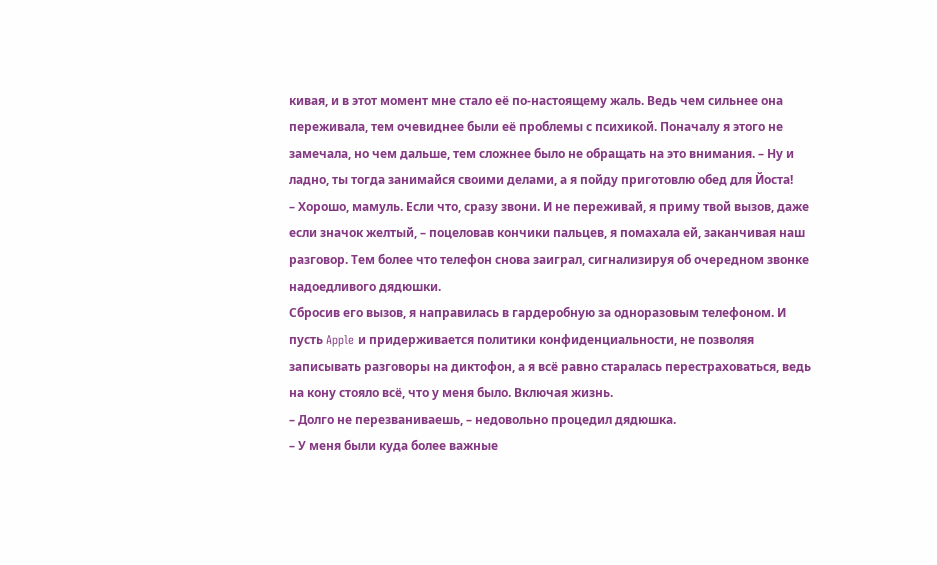кивая, и в этот момент мне стало её по-настоящему жаль. Ведь чем сильнее она переживала, тем очевиднее были её проблемы с психикой. Поначалу я этого не замечала, но чем дальше, тем сложнее было не обращать на это внимания. – Ну и ладно, ты тогда занимайся своими делами, а я пойду приготовлю обед для Йоста!
– Хорошо, мамуль. Если что, сразу звони. И не переживай, я приму твой вызов, даже если значок желтый, – поцеловав кончики пальцев, я помахала ей, заканчивая наш разговор. Тем более что телефон снова заиграл, сигнализируя об очередном звонке надоедливого дядюшки.
Сбросив его вызов, я направилась в гардеробную за одноразовым телефоном. И пусть Apple и придерживается политики конфиденциальности, не позволяя записывать разговоры на диктофон, а я всё равно старалась перестраховаться, ведь на кону стояло всё, что у меня было. Включая жизнь.
– Долго не перезваниваешь, – недовольно процедил дядюшка.
– У меня были куда более важные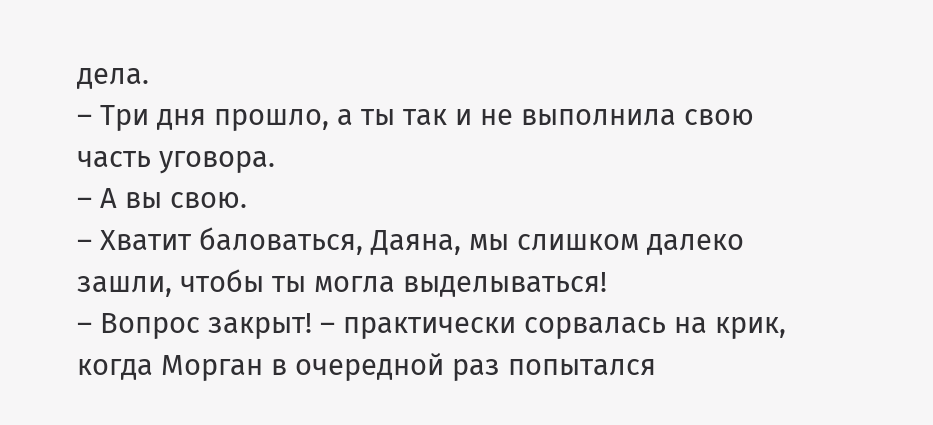дела.
– Три дня прошло, а ты так и не выполнила свою часть уговора.
– А вы свою.
– Хватит баловаться, Даяна, мы слишком далеко зашли, чтобы ты могла выделываться!
– Вопрос закрыт! – практически сорвалась на крик, когда Морган в очередной раз попытался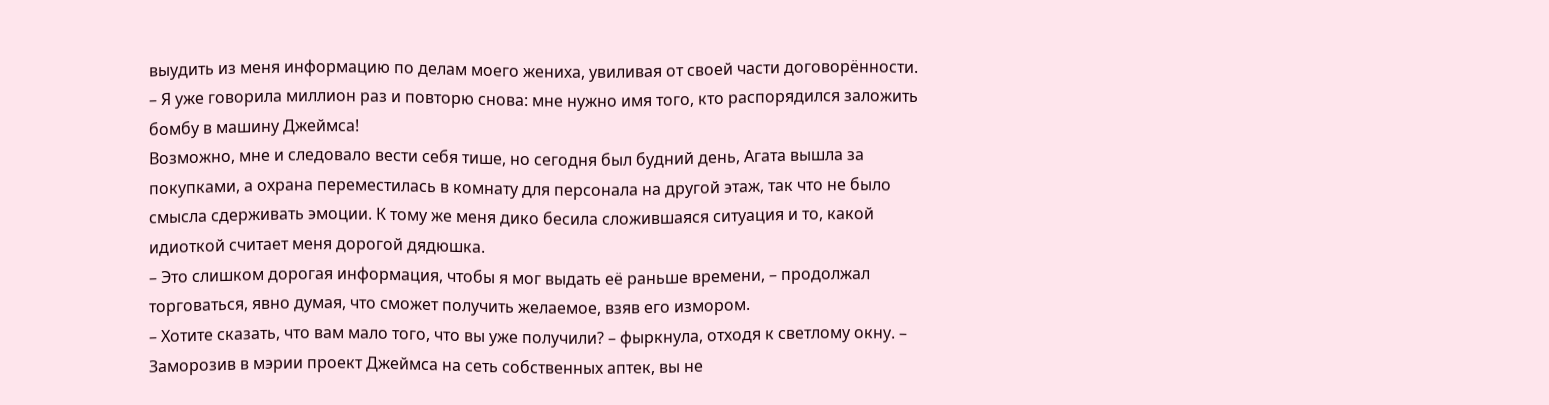выудить из меня информацию по делам моего жениха, увиливая от своей части договорённости. – Я уже говорила миллион раз и повторю снова: мне нужно имя того, кто распорядился заложить бомбу в машину Джеймса!
Возможно, мне и следовало вести себя тише, но сегодня был будний день, Агата вышла за покупками, а охрана переместилась в комнату для персонала на другой этаж, так что не было смысла сдерживать эмоции. К тому же меня дико бесила сложившаяся ситуация и то, какой идиоткой считает меня дорогой дядюшка.
– Это слишком дорогая информация, чтобы я мог выдать её раньше времени, – продолжал торговаться, явно думая, что сможет получить желаемое, взяв его измором.
– Хотите сказать, что вам мало того, что вы уже получили? – фыркнула, отходя к светлому окну. – Заморозив в мэрии проект Джеймса на сеть собственных аптек, вы не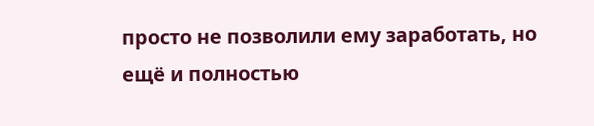просто не позволили ему заработать, но ещё и полностью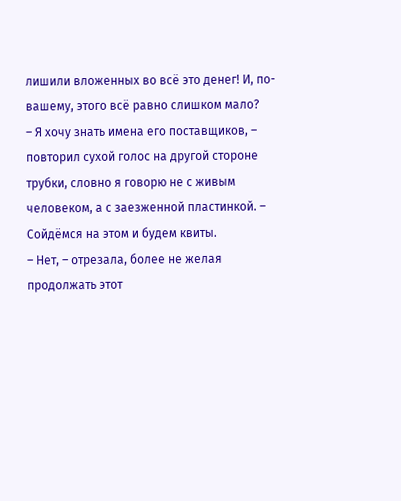лишили вложенных во всё это денег! И, по-вашему, этого всё равно слишком мало?
– Я хочу знать имена его поставщиков, – повторил сухой голос на другой стороне трубки, словно я говорю не с живым человеком, а с заезженной пластинкой. – Сойдёмся на этом и будем квиты.
– Нет, – отрезала, более не желая продолжать этот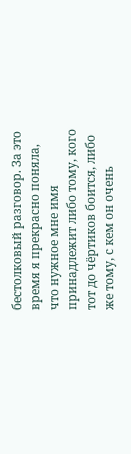бестолковый разговор. За это время я прекрасно поняла, что нужное мне имя принадлежит либо тому, кого тот до чёртиков боится, либо же тому, с кем он очень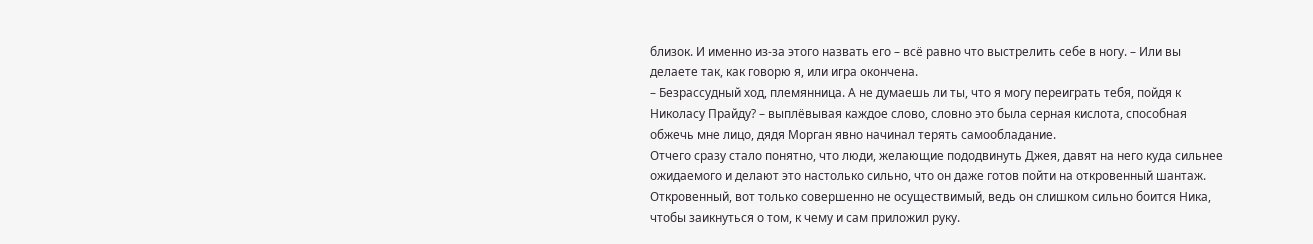близок. И именно из-за этого назвать его – всё равно что выстрелить себе в ногу. – Или вы делаете так, как говорю я, или игра окончена.
– Безрассудный ход, племянница. А не думаешь ли ты, что я могу переиграть тебя, пойдя к Николасу Прайду? – выплёвывая каждое слово, словно это была серная кислота, способная обжечь мне лицо, дядя Морган явно начинал терять самообладание.
Отчего сразу стало понятно, что люди, желающие пододвинуть Джея, давят на него куда сильнее ожидаемого и делают это настолько сильно, что он даже готов пойти на откровенный шантаж. Откровенный, вот только совершенно не осуществимый, ведь он слишком сильно боится Ника, чтобы заикнуться о том, к чему и сам приложил руку.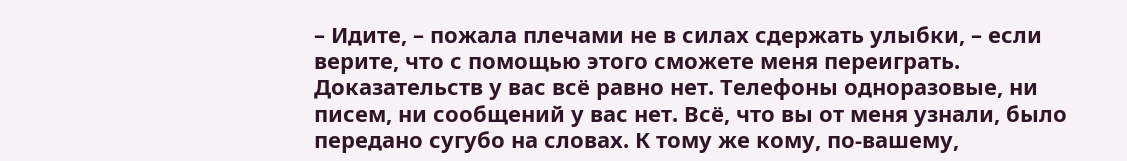– Идите, – пожала плечами не в силах сдержать улыбки, – если верите, что с помощью этого сможете меня переиграть. Доказательств у вас всё равно нет. Телефоны одноразовые, ни писем, ни сообщений у вас нет. Всё, что вы от меня узнали, было передано сугубо на словах. К тому же кому, по-вашему,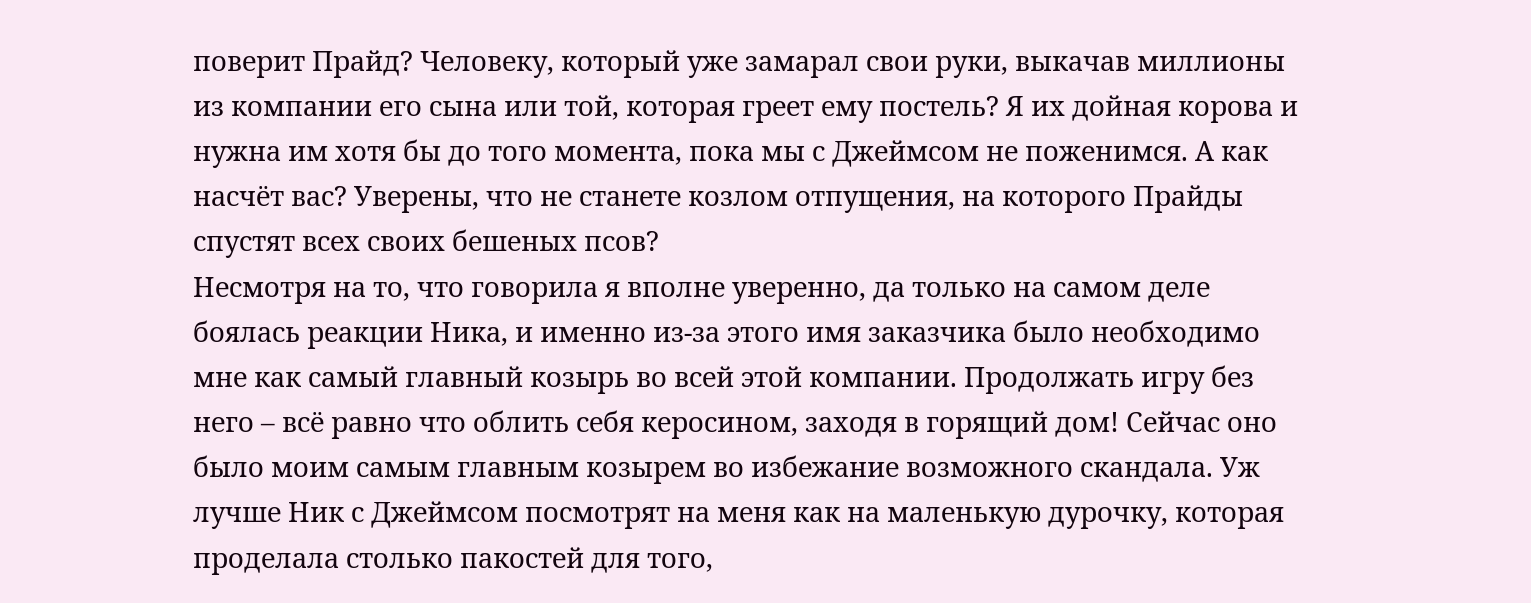поверит Прайд? Человеку, который уже замарал свои руки, выкачав миллионы из компании его сына или той, которая греет ему постель? Я их дойная корова и нужна им хотя бы до того момента, пока мы с Джеймсом не поженимся. А как насчёт вас? Уверены, что не станете козлом отпущения, на которого Прайды спустят всех своих бешеных псов?
Несмотря на то, что говорила я вполне уверенно, да только на самом деле боялась реакции Ника, и именно из-за этого имя заказчика было необходимо мне как самый главный козырь во всей этой компании. Продолжать игру без него – всё равно что облить себя керосином, заходя в горящий дом! Сейчас оно было моим самым главным козырем во избежание возможного скандала. Уж лучше Ник с Джеймсом посмотрят на меня как на маленькую дурочку, которая проделала столько пакостей для того,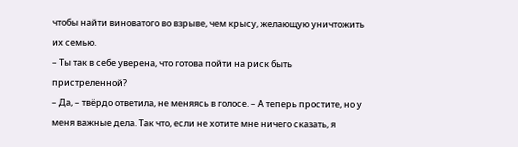чтобы найти виноватого во взрыве, чем крысу, желающую уничтожить их семью.
– Ты так в себе уверена, что готова пойти на риск быть пристреленной?
– Да, – твёрдо ответила, не меняясь в голосе. – А теперь простите, но у меня важные дела. Так что, если не хотите мне ничего сказать, я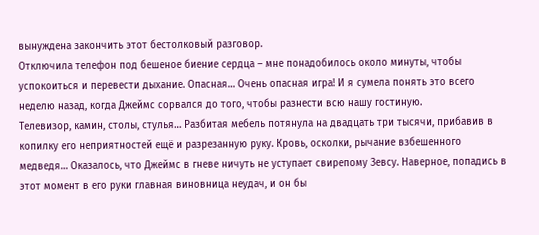вынуждена закончить этот бестолковый разговор.
Отключила телефон под бешеное биение сердца – мне понадобилось около минуты, чтобы успокоиться и перевести дыхание. Опасная… Очень опасная игра! И я сумела понять это всего неделю назад, когда Джеймс сорвался до того, чтобы разнести всю нашу гостиную.
Телевизор, камин, столы, стулья… Разбитая мебель потянула на двадцать три тысячи, прибавив в копилку его неприятностей ещё и разрезанную руку. Кровь, осколки, рычание взбешенного медведя… Оказалось, что Джеймс в гневе ничуть не уступает свирепому Зевсу. Наверное, попадись в этот момент в его руки главная виновница неудач, и он бы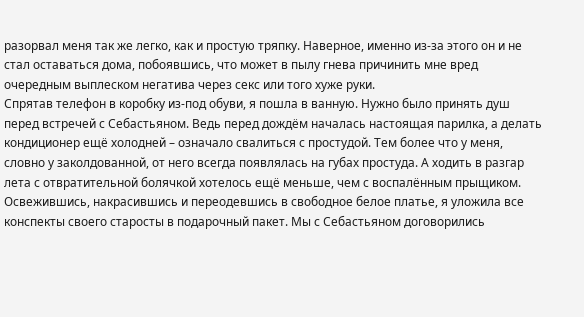разорвал меня так же легко, как и простую тряпку. Наверное, именно из-за этого он и не стал оставаться дома, побоявшись, что может в пылу гнева причинить мне вред очередным выплеском негатива через секс или того хуже руки.
Спрятав телефон в коробку из-под обуви, я пошла в ванную. Нужно было принять душ перед встречей с Себастьяном. Ведь перед дождём началась настоящая парилка, а делать кондиционер ещё холодней – означало свалиться с простудой. Тем более что у меня, словно у заколдованной, от него всегда появлялась на губах простуда. А ходить в разгар лета с отвратительной болячкой хотелось ещё меньше, чем с воспалённым прыщиком.
Освежившись, накрасившись и переодевшись в свободное белое платье, я уложила все конспекты своего старосты в подарочный пакет. Мы с Себастьяном договорились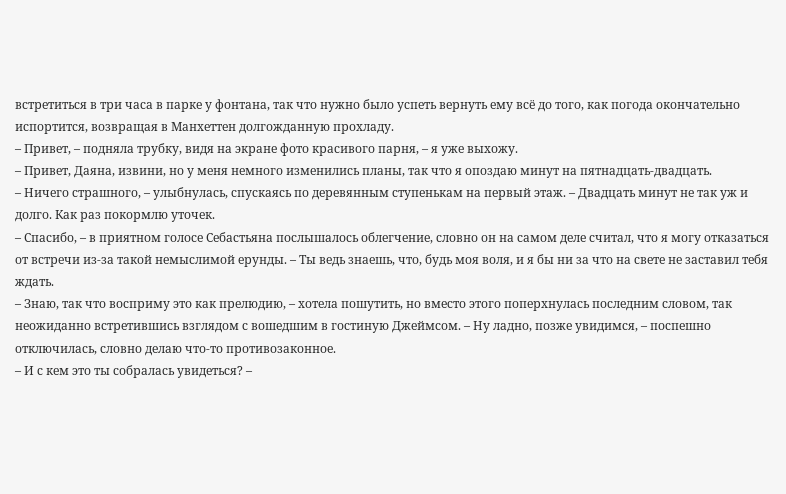встретиться в три часа в парке у фонтана, так что нужно было успеть вернуть ему всё до того, как погода окончательно испортится, возвращая в Манхеттен долгожданную прохладу.
– Привет, – подняла трубку, видя на экране фото красивого парня, – я уже выхожу.
– Привет, Даяна, извини, но у меня немного изменились планы, так что я опоздаю минут на пятнадцать-двадцать.
– Ничего страшного, – улыбнулась, спускаясь по деревянным ступенькам на первый этаж. – Двадцать минут не так уж и долго. Как раз покормлю уточек.
– Спасибо, – в приятном голосе Себастьяна послышалось облегчение, словно он на самом деле считал, что я могу отказаться от встречи из-за такой немыслимой ерунды. – Ты ведь знаешь, что, будь моя воля, и я бы ни за что на свете не заставил тебя ждать.
– Знаю, так что восприму это как прелюдию, – хотела пошутить, но вместо этого поперхнулась последним словом, так неожиданно встретившись взглядом с вошедшим в гостиную Джеймсом. – Ну ладно, позже увидимся, – поспешно отключилась, словно делаю что-то противозаконное.
– И с кем это ты собралась увидеться? –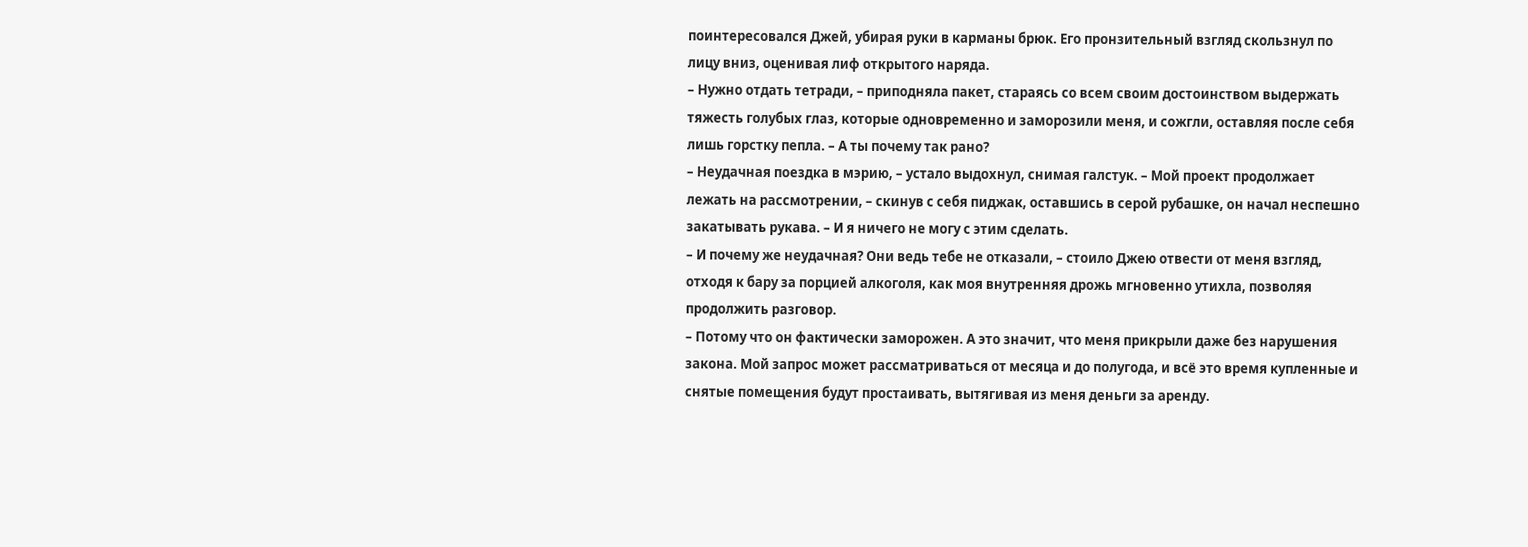поинтересовался Джей, убирая руки в карманы брюк. Его пронзительный взгляд скользнул по лицу вниз, оценивая лиф открытого наряда.
– Нужно отдать тетради, – приподняла пакет, стараясь со всем своим достоинством выдержать тяжесть голубых глаз, которые одновременно и заморозили меня, и сожгли, оставляя после себя лишь горстку пепла. – А ты почему так рано?
– Неудачная поездка в мэрию, – устало выдохнул, снимая галстук. – Мой проект продолжает лежать на рассмотрении, – скинув с себя пиджак, оставшись в серой рубашке, он начал неспешно закатывать рукава. – И я ничего не могу с этим сделать.
– И почему же неудачная? Они ведь тебе не отказали, – стоило Джею отвести от меня взгляд, отходя к бару за порцией алкоголя, как моя внутренняя дрожь мгновенно утихла, позволяя продолжить разговор.
– Потому что он фактически заморожен. А это значит, что меня прикрыли даже без нарушения закона. Мой запрос может рассматриваться от месяца и до полугода, и всё это время купленные и снятые помещения будут простаивать, вытягивая из меня деньги за аренду.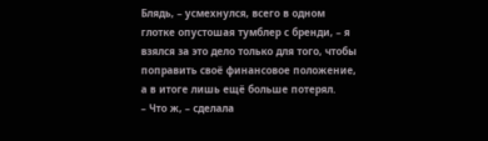Блядь, – усмехнулся, всего в одном глотке опустошая тумблер с бренди, – я взялся за это дело только для того, чтобы поправить своё финансовое положение, а в итоге лишь ещё больше потерял.
– Что ж, – сделала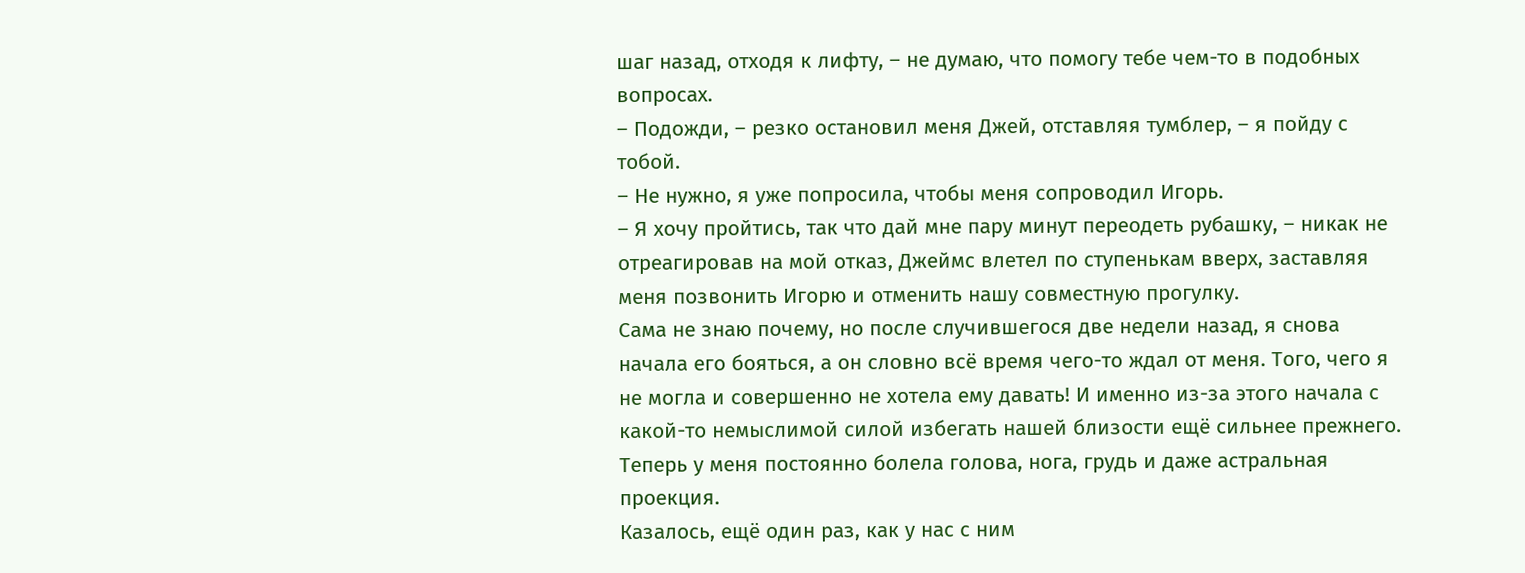шаг назад, отходя к лифту, – не думаю, что помогу тебе чем-то в подобных вопросах.
– Подожди, – резко остановил меня Джей, отставляя тумблер, – я пойду с тобой.
– Не нужно, я уже попросила, чтобы меня сопроводил Игорь.
– Я хочу пройтись, так что дай мне пару минут переодеть рубашку, – никак не отреагировав на мой отказ, Джеймс влетел по ступенькам вверх, заставляя меня позвонить Игорю и отменить нашу совместную прогулку.
Сама не знаю почему, но после случившегося две недели назад, я снова начала его бояться, а он словно всё время чего-то ждал от меня. Того, чего я не могла и совершенно не хотела ему давать! И именно из-за этого начала с какой-то немыслимой силой избегать нашей близости ещё сильнее прежнего. Теперь у меня постоянно болела голова, нога, грудь и даже астральная проекция.
Казалось, ещё один раз, как у нас с ним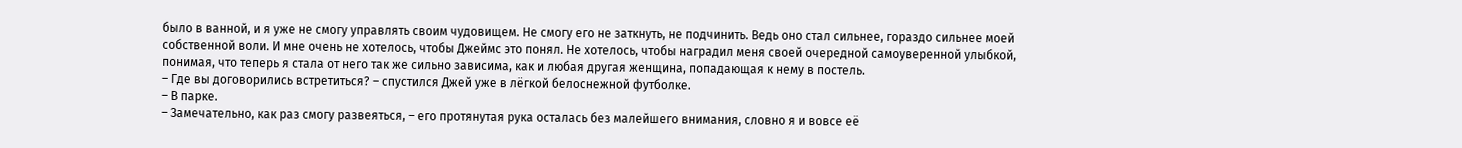было в ванной, и я уже не смогу управлять своим чудовищем. Не смогу его не заткнуть, не подчинить. Ведь оно стал сильнее, гораздо сильнее моей собственной воли. И мне очень не хотелось, чтобы Джеймс это понял. Не хотелось, чтобы наградил меня своей очередной самоуверенной улыбкой, понимая, что теперь я стала от него так же сильно зависима, как и любая другая женщина, попадающая к нему в постель.
– Где вы договорились встретиться? – спустился Джей уже в лёгкой белоснежной футболке.
– В парке.
– Замечательно, как раз смогу развеяться, – его протянутая рука осталась без малейшего внимания, словно я и вовсе её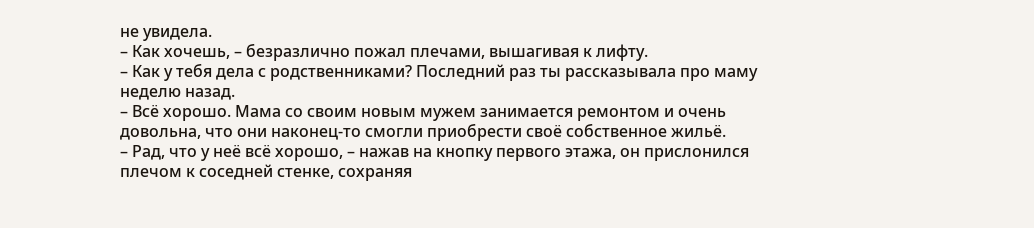не увидела.
– Как хочешь, – безразлично пожал плечами, вышагивая к лифту.
– Как у тебя дела с родственниками? Последний раз ты рассказывала про маму неделю назад.
– Всё хорошо. Мама со своим новым мужем занимается ремонтом и очень довольна, что они наконец-то смогли приобрести своё собственное жильё.
– Рад, что у неё всё хорошо, – нажав на кнопку первого этажа, он прислонился плечом к соседней стенке, сохраняя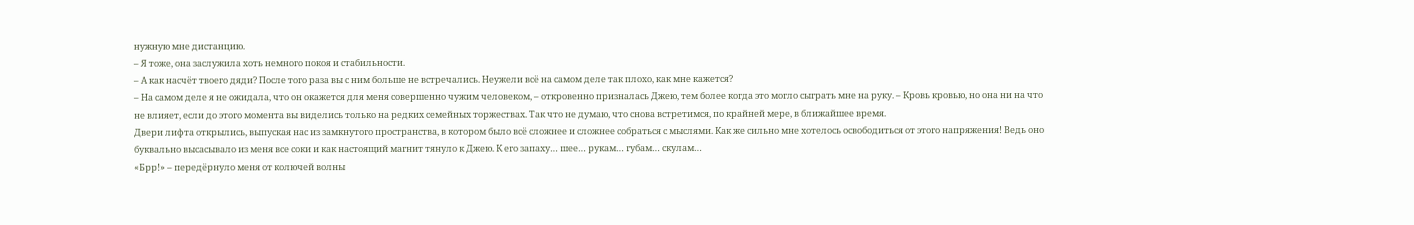нужную мне дистанцию.
– Я тоже, она заслужила хоть немного покоя и стабильности.
– А как насчёт твоего дяди? После того раза вы с ним больше не встречались. Неужели всё на самом деле так плохо, как мне кажется?
– На самом деле я не ожидала, что он окажется для меня совершенно чужим человеком, – откровенно призналась Джею, тем более когда это могло сыграть мне на руку. – Кровь кровью, но она ни на что не влияет, если до этого момента вы виделись только на редких семейных торжествах. Так что не думаю, что снова встретимся, по крайней мере, в ближайшее время.
Двери лифта открылись, выпуская нас из замкнутого пространства, в котором было всё сложнее и сложнее собраться с мыслями. Как же сильно мне хотелось освободиться от этого напряжения! Ведь оно буквально высасывало из меня все соки и как настоящий магнит тянуло к Джею. К его запаху… шее… рукам… губам… скулам…
«Брр!» – передёрнуло меня от колючей волны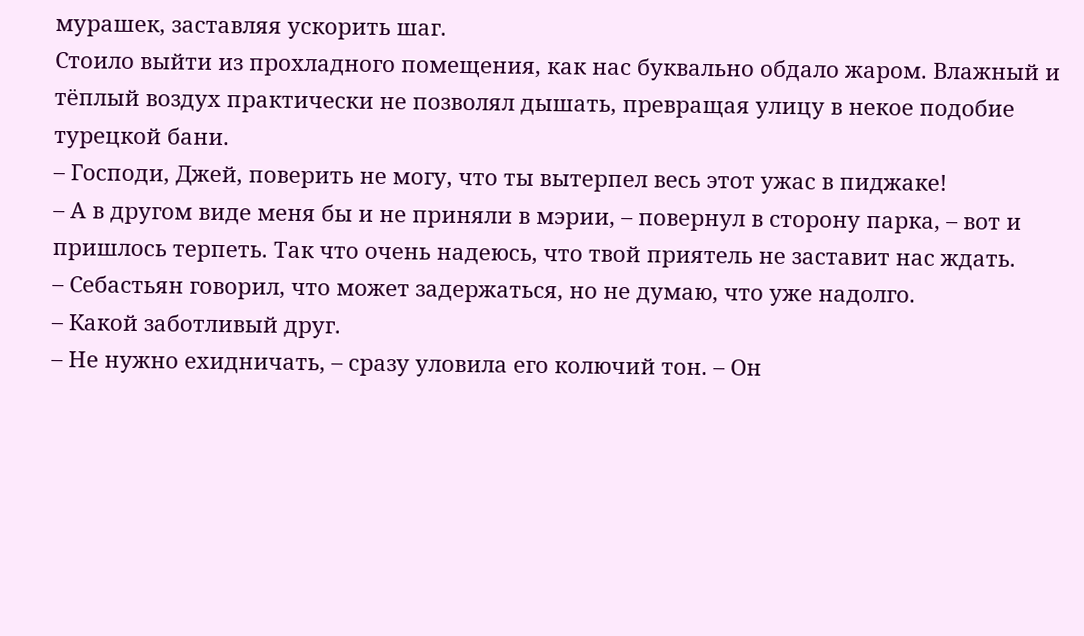мурашек, заставляя ускорить шаг.
Стоило выйти из прохладного помещения, как нас буквально обдало жаром. Влажный и тёплый воздух практически не позволял дышать, превращая улицу в некое подобие турецкой бани.
– Господи, Джей, поверить не могу, что ты вытерпел весь этот ужас в пиджаке!
– А в другом виде меня бы и не приняли в мэрии, – повернул в сторону парка, – вот и пришлось терпеть. Так что очень надеюсь, что твой приятель не заставит нас ждать.
– Себастьян говорил, что может задержаться, но не думаю, что уже надолго.
– Какой заботливый друг.
– Не нужно ехидничать, – сразу уловила его колючий тон. – Он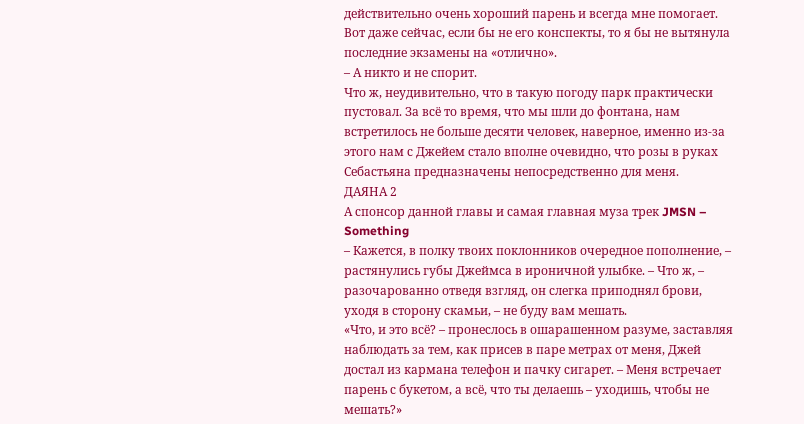действительно очень хороший парень и всегда мне помогает. Вот даже сейчас, если бы не его конспекты, то я бы не вытянула последние экзамены на «отлично».
– А никто и не спорит.
Что ж, неудивительно, что в такую погоду парк практически пустовал. За всё то время, что мы шли до фонтана, нам встретилось не больше десяти человек, наверное, именно из-за этого нам с Джейем стало вполне очевидно, что розы в руках Себастьяна предназначены непосредственно для меня.
ДАЯНА 2
А спонсор данной главы и самая главная муза трек JMSN – Something
– Кажется, в полку твоих поклонников очередное пополнение, – растянулись губы Джеймса в ироничной улыбке. – Что ж, – разочарованно отведя взгляд, он слегка приподнял брови, уходя в сторону скамьи, – не буду вам мешать.
«Что, и это всё? – пронеслось в ошарашенном разуме, заставляя наблюдать за тем, как присев в паре метрах от меня, Джей достал из кармана телефон и пачку сигарет. – Меня встречает парень с букетом, а всё, что ты делаешь – уходишь, чтобы не мешать?»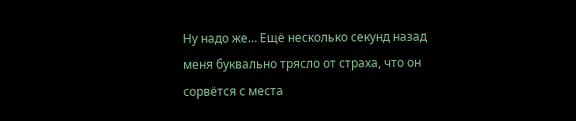Ну надо же… Ещё несколько секунд назад меня буквально трясло от страха, что он сорвётся с места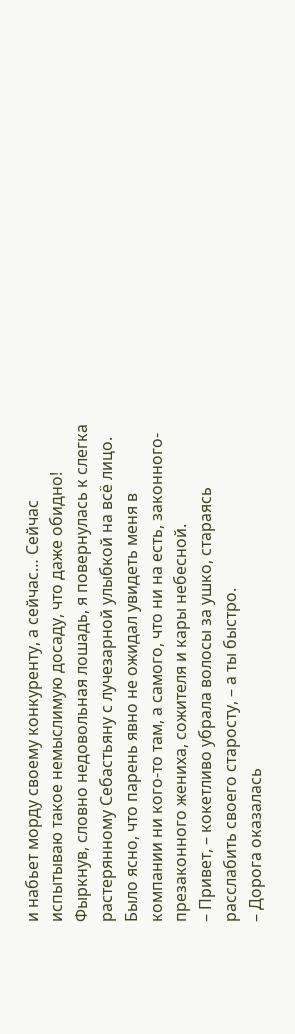и набьет морду своему конкуренту, а сейчас… Сейчас испытываю такое немыслимую досаду, что даже обидно!
Фыркнув, словно недовольная лошадь, я повернулась к слегка растерянному Себастьяну с лучезарной улыбкой на всё лицо. Было ясно, что парень явно не ожидал увидеть меня в компании ни кого-то там, а самого, что ни на есть, законного-презаконного жениха, сожителя и кары небесной.
– Привет, – кокетливо убрала волосы за ушко, стараясь расслабить своего старосту, – а ты быстро.
– Дорога оказалась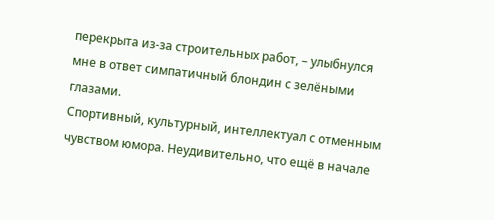перекрыта из-за строительных работ, – улыбнулся мне в ответ симпатичный блондин с зелёными глазами.
Спортивный, культурный, интеллектуал с отменным чувством юмора. Неудивительно, что ещё в начале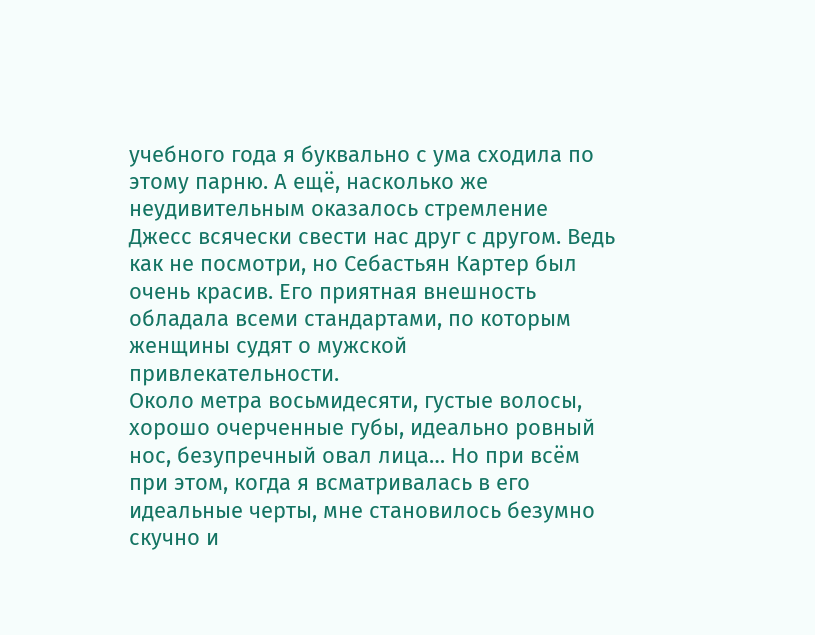учебного года я буквально с ума сходила по этому парню. А ещё, насколько же неудивительным оказалось стремление Джесс всячески свести нас друг с другом. Ведь как не посмотри, но Себастьян Картер был очень красив. Его приятная внешность обладала всеми стандартами, по которым женщины судят о мужской привлекательности.
Около метра восьмидесяти, густые волосы, хорошо очерченные губы, идеально ровный нос, безупречный овал лица… Но при всём при этом, когда я всматривалась в его идеальные черты, мне становилось безумно скучно и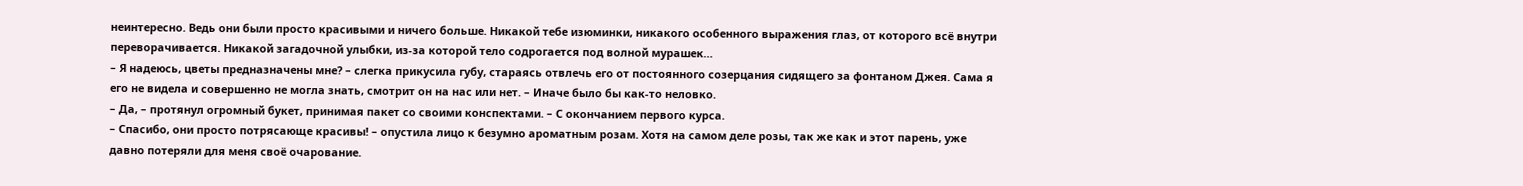неинтересно. Ведь они были просто красивыми и ничего больше. Никакой тебе изюминки, никакого особенного выражения глаз, от которого всё внутри переворачивается. Никакой загадочной улыбки, из-за которой тело содрогается под волной мурашек…
– Я надеюсь, цветы предназначены мне? – слегка прикусила губу, стараясь отвлечь его от постоянного созерцания сидящего за фонтаном Джея. Сама я его не видела и совершенно не могла знать, смотрит он на нас или нет. – Иначе было бы как-то неловко.
– Да, – протянул огромный букет, принимая пакет со своими конспектами. – С окончанием первого курса.
– Спасибо, они просто потрясающе красивы! – опустила лицо к безумно ароматным розам. Хотя на самом деле розы, так же как и этот парень, уже давно потеряли для меня своё очарование.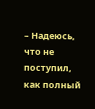– Надеюсь, что не поступил, как полный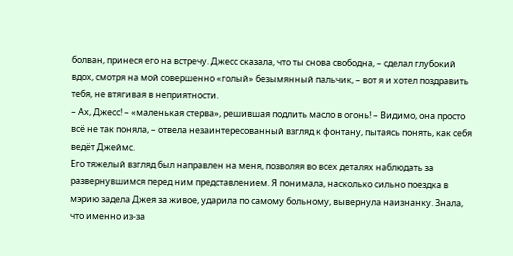болван, принеся его на встречу. Джесс сказала, что ты снова свободна, – сделал глубокий вдох, смотря на мой совершенно «голый» безымянный пальчик, – вот я и хотел поздравить тебя, не втягивая в неприятности.
– Ах, Джесс! – «маленькая стерва», решившая подлить масло в огонь! – Видимо, она просто всё не так поняла, – отвела незаинтересованный взгляд к фонтану, пытаясь понять, как себя ведёт Джеймс.
Его тяжелый взгляд был направлен на меня, позволяя во всех деталях наблюдать за развернувшимся перед ним представлением. Я понимала, насколько сильно поездка в мэрию задела Джея за живое, ударила по самому больному, вывернула наизнанку. Знала, что именно из-за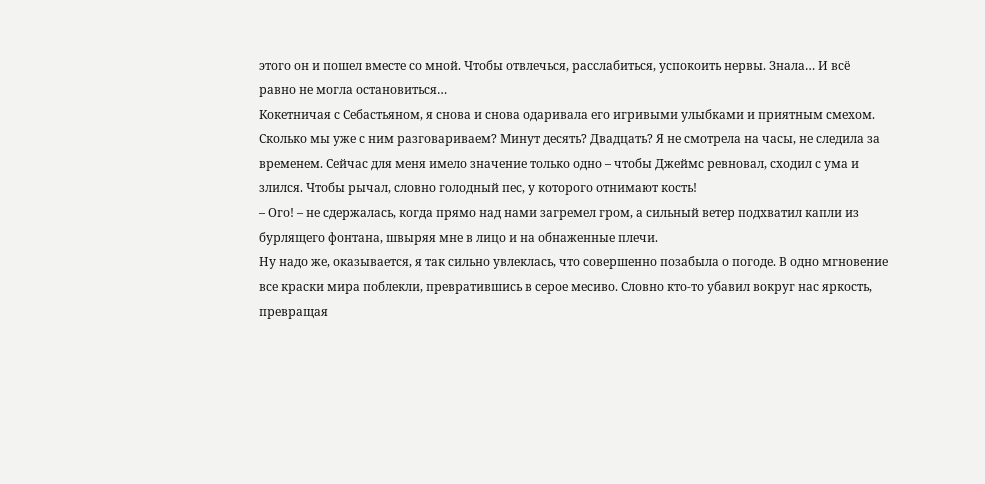этого он и пошел вместе со мной. Чтобы отвлечься, расслабиться, успокоить нервы. Знала… И всё равно не могла остановиться…
Кокетничая с Себастьяном, я снова и снова одаривала его игривыми улыбками и приятным смехом. Сколько мы уже с ним разговариваем? Минут десять? Двадцать? Я не смотрела на часы, не следила за временем. Сейчас для меня имело значение только одно – чтобы Джеймс ревновал, сходил с ума и злился. Чтобы рычал, словно голодный пес, у которого отнимают кость!
– Ого! – не сдержалась, когда прямо над нами загремел гром, а сильный ветер подхватил капли из бурлящего фонтана, швыряя мне в лицо и на обнаженные плечи.
Ну надо же, оказывается, я так сильно увлеклась, что совершенно позабыла о погоде. В одно мгновение все краски мира поблекли, превратившись в серое месиво. Словно кто-то убавил вокруг нас яркость, превращая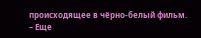происходящее в чёрно-белый фильм.
– Еще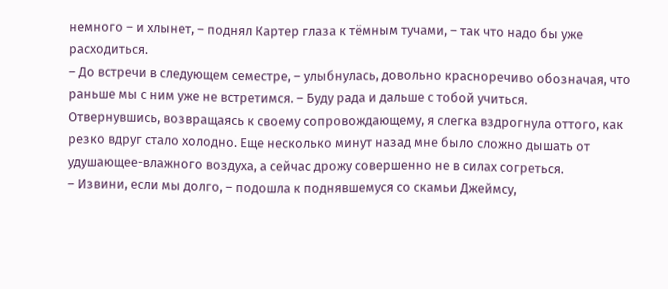немного – и хлынет, – поднял Картер глаза к тёмным тучами, – так что надо бы уже расходиться.
– До встречи в следующем семестре, – улыбнулась, довольно красноречиво обозначая, что раньше мы с ним уже не встретимся. – Буду рада и дальше с тобой учиться.
Отвернувшись, возвращаясь к своему сопровождающему, я слегка вздрогнула оттого, как резко вдруг стало холодно. Еще несколько минут назад мне было сложно дышать от удушающее-влажного воздуха, а сейчас дрожу совершенно не в силах согреться.
– Извини, если мы долго, – подошла к поднявшемуся со скамьи Джеймсу,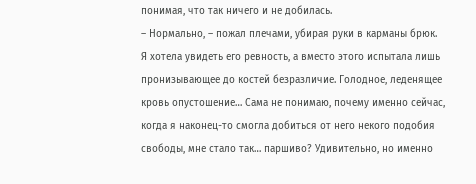понимая, что так ничего и не добилась.
– Нормально, – пожал плечами, убирая руки в карманы брюк.
Я хотела увидеть его ревность, а вместо этого испытала лишь пронизывающее до костей безразличие. Голодное, леденящее кровь опустошение… Сама не понимаю, почему именно сейчас, когда я наконец-то смогла добиться от него некого подобия свободы, мне стало так… паршиво? Удивительно, но именно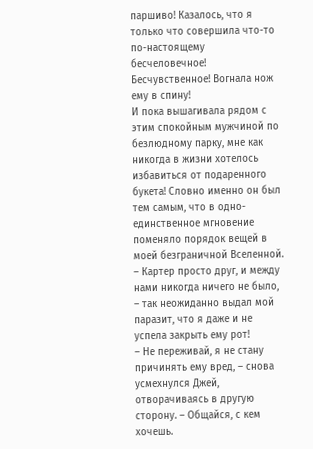паршиво! Казалось, что я только что совершила что-то по-настоящему бесчеловечное! Бесчувственное! Вогнала нож ему в спину!
И пока вышагивала рядом с этим спокойным мужчиной по безлюдному парку, мне как никогда в жизни хотелось избавиться от подаренного букета! Словно именно он был тем самым, что в одно-единственное мгновение поменяло порядок вещей в моей безграничной Вселенной.
– Картер просто друг, и между нами никогда ничего не было, – так неожиданно выдал мой паразит, что я даже и не успела закрыть ему рот!
– Не переживай, я не стану причинять ему вред, – снова усмехнулся Джей, отворачиваясь в другую сторону. – Общайся, с кем хочешь.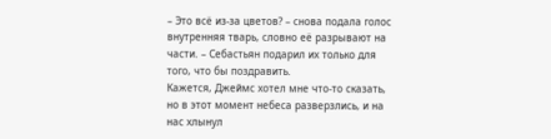– Это всё из-за цветов? – снова подала голос внутренняя тварь, словно её разрывают на части. – Себастьян подарил их только для того, что бы поздравить.
Кажется, Джеймс хотел мне что-то сказать, но в этот момент небеса разверзлись, и на нас хлынул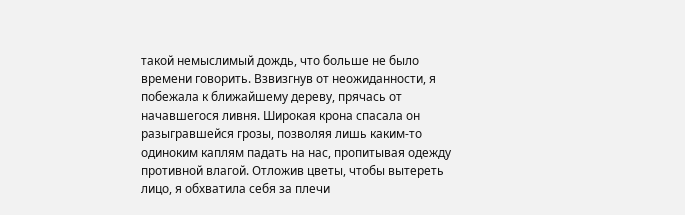такой немыслимый дождь, что больше не было времени говорить. Взвизгнув от неожиданности, я побежала к ближайшему дереву, прячась от начавшегося ливня. Широкая крона спасала он разыгравшейся грозы, позволяя лишь каким-то одиноким каплям падать на нас, пропитывая одежду противной влагой. Отложив цветы, чтобы вытереть лицо, я обхватила себя за плечи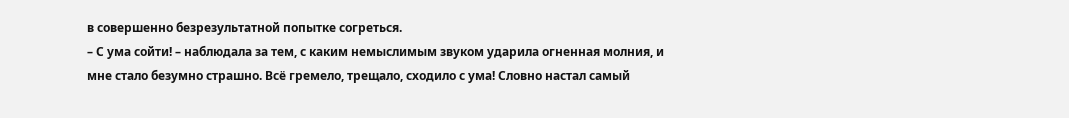в совершенно безрезультатной попытке согреться.
– С ума сойти! – наблюдала за тем, с каким немыслимым звуком ударила огненная молния, и мне стало безумно страшно. Всё гремело, трещало, сходило с ума! Словно настал самый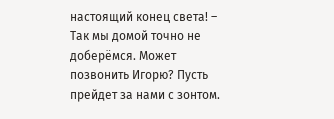настоящий конец света! – Так мы домой точно не доберёмся. Может позвонить Игорю? Пусть прейдет за нами с зонтом.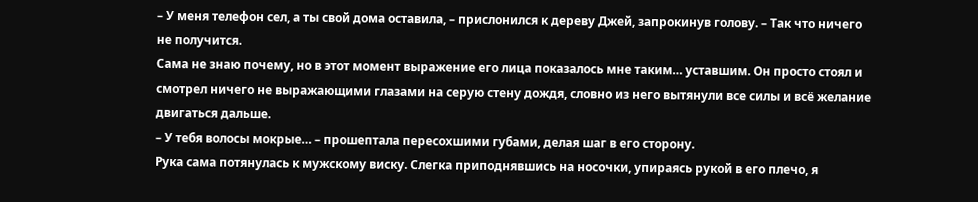– У меня телефон сел, а ты свой дома оставила, – прислонился к дереву Джей, запрокинув голову. – Так что ничего не получится.
Сама не знаю почему, но в этот момент выражение его лица показалось мне таким… уставшим. Он просто стоял и смотрел ничего не выражающими глазами на серую стену дождя, словно из него вытянули все силы и всё желание двигаться дальше.
– У тебя волосы мокрые… – прошептала пересохшими губами, делая шаг в его сторону.
Рука сама потянулась к мужскому виску. Слегка приподнявшись на носочки, упираясь рукой в его плечо, я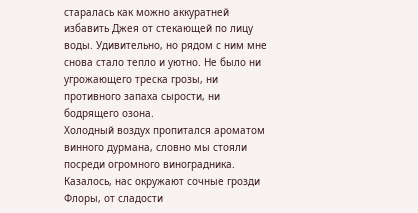старалась как можно аккуратней избавить Джея от стекающей по лицу воды. Удивительно, но рядом с ним мне снова стало тепло и уютно. Не было ни угрожающего треска грозы, ни противного запаха сырости, ни бодрящего озона.
Холодный воздух пропитался ароматом винного дурмана, словно мы стояли посреди огромного виноградника. Казалось, нас окружают сочные грозди Флоры, от сладости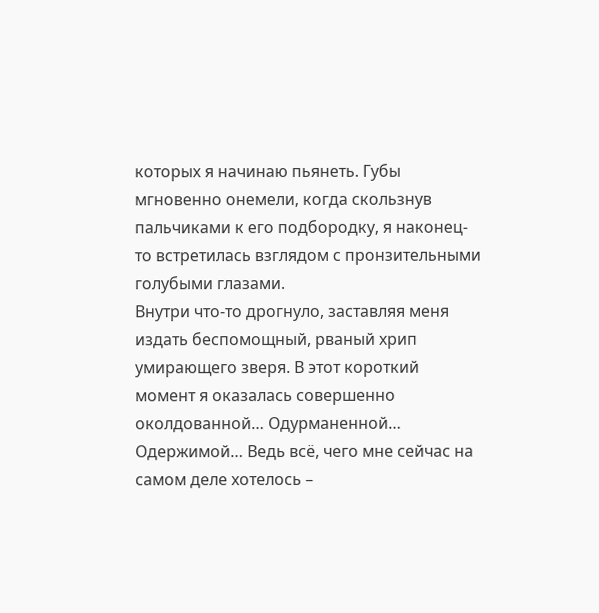которых я начинаю пьянеть. Губы мгновенно онемели, когда скользнув пальчиками к его подбородку, я наконец-то встретилась взглядом с пронзительными голубыми глазами.
Внутри что-то дрогнуло, заставляя меня издать беспомощный, рваный хрип умирающего зверя. В этот короткий момент я оказалась совершенно околдованной… Одурманенной… Одержимой… Ведь всё, чего мне сейчас на самом деле хотелось –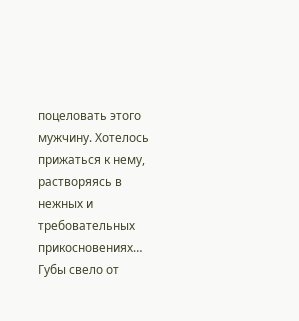поцеловать этого мужчину. Хотелось прижаться к нему, растворяясь в нежных и требовательных прикосновениях…
Губы свело от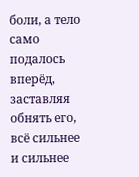боли, а тело само подалось вперёд, заставляя обнять его, всё сильнее и сильнее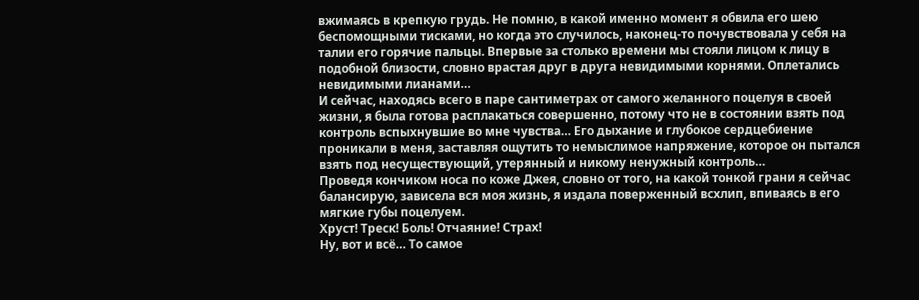вжимаясь в крепкую грудь. Не помню, в какой именно момент я обвила его шею беспомощными тисками, но когда это случилось, наконец-то почувствовала у себя на талии его горячие пальцы. Впервые за столько времени мы стояли лицом к лицу в подобной близости, словно врастая друг в друга невидимыми корнями. Оплетались невидимыми лианами…
И сейчас, находясь всего в паре сантиметрах от самого желанного поцелуя в своей жизни, я была готова расплакаться совершенно, потому что не в состоянии взять под контроль вспыхнувшие во мне чувства… Его дыхание и глубокое сердцебиение проникали в меня, заставляя ощутить то немыслимое напряжение, которое он пытался взять под несуществующий, утерянный и никому ненужный контроль…
Проведя кончиком носа по коже Джея, словно от того, на какой тонкой грани я сейчас балансирую, зависела вся моя жизнь, я издала поверженный всхлип, впиваясь в его мягкие губы поцелуем.
Хруст! Треск! Боль! Отчаяние! Страх!
Ну, вот и всё… То самое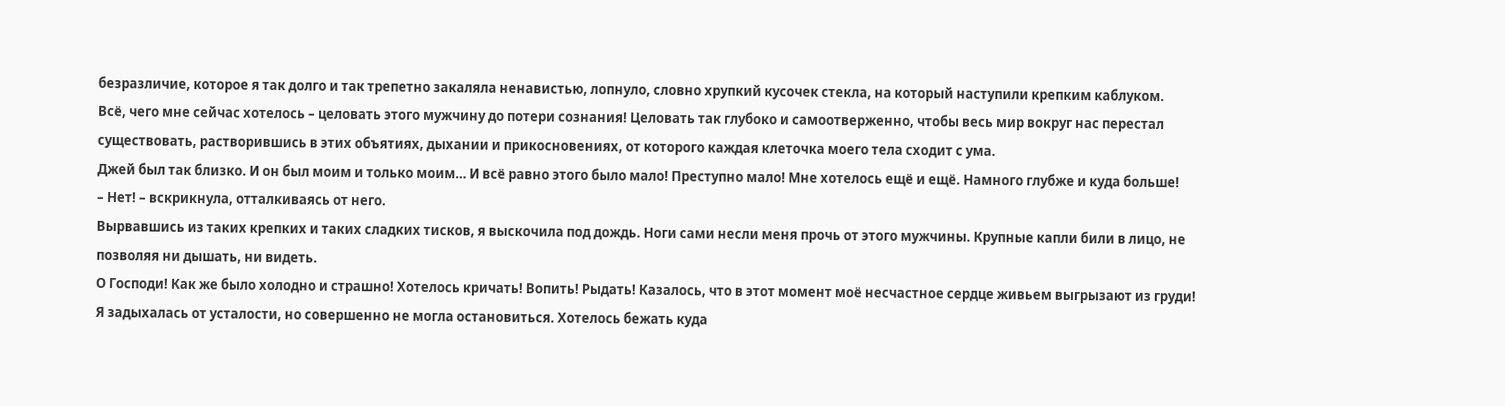безразличие, которое я так долго и так трепетно закаляла ненавистью, лопнуло, словно хрупкий кусочек стекла, на который наступили крепким каблуком.
Всё, чего мне сейчас хотелось – целовать этого мужчину до потери сознания! Целовать так глубоко и самоотверженно, чтобы весь мир вокруг нас перестал существовать, растворившись в этих объятиях, дыхании и прикосновениях, от которого каждая клеточка моего тела сходит с ума.
Джей был так близко. И он был моим и только моим… И всё равно этого было мало! Преступно мало! Мне хотелось ещё и ещё. Намного глубже и куда больше!
– Нет! – вскрикнула, отталкиваясь от него.
Вырвавшись из таких крепких и таких сладких тисков, я выскочила под дождь. Ноги сами несли меня прочь от этого мужчины. Крупные капли били в лицо, не позволяя ни дышать, ни видеть.
О Господи! Как же было холодно и страшно! Хотелось кричать! Вопить! Рыдать! Казалось, что в этот момент моё несчастное сердце живьем выгрызают из груди!
Я задыхалась от усталости, но совершенно не могла остановиться. Хотелось бежать куда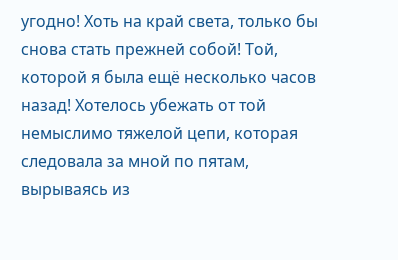угодно! Хоть на край света, только бы снова стать прежней собой! Той, которой я была ещё несколько часов назад! Хотелось убежать от той немыслимо тяжелой цепи, которая следовала за мной по пятам, вырываясь из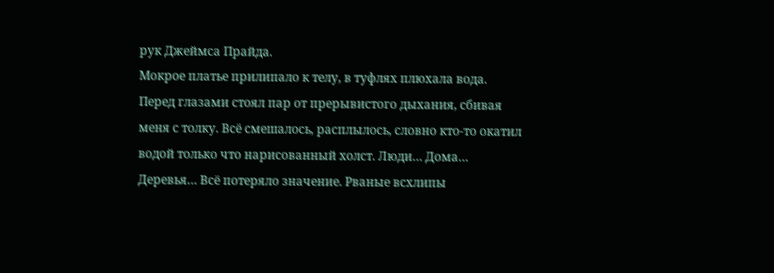рук Джеймса Прайда.
Мокрое платье прилипало к телу, в туфлях плюхала вода. Перед глазами стоял пар от прерывистого дыхания, сбивая меня с толку. Всё смешалось, расплылось, словно кто-то окатил водой только что нарисованный холст. Люди… Дома… Деревья… Всё потеряло значение. Рваные всхлипы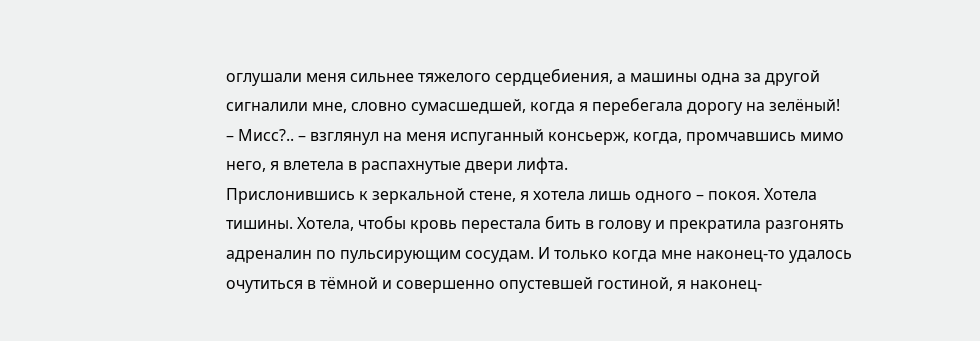оглушали меня сильнее тяжелого сердцебиения, а машины одна за другой сигналили мне, словно сумасшедшей, когда я перебегала дорогу на зелёный!
– Мисс?.. – взглянул на меня испуганный консьерж, когда, промчавшись мимо него, я влетела в распахнутые двери лифта.
Прислонившись к зеркальной стене, я хотела лишь одного – покоя. Хотела тишины. Хотела, чтобы кровь перестала бить в голову и прекратила разгонять адреналин по пульсирующим сосудам. И только когда мне наконец-то удалось очутиться в тёмной и совершенно опустевшей гостиной, я наконец-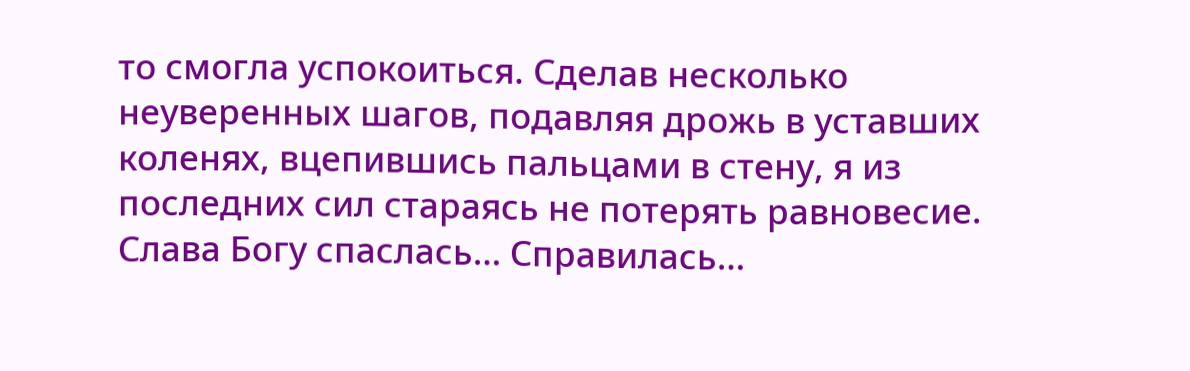то смогла успокоиться. Сделав несколько неуверенных шагов, подавляя дрожь в уставших коленях, вцепившись пальцами в стену, я из последних сил стараясь не потерять равновесие.
Слава Богу спаслась… Справилась…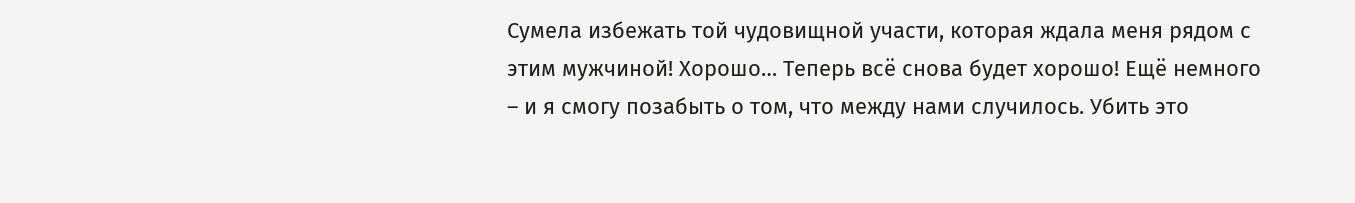Сумела избежать той чудовищной участи, которая ждала меня рядом с этим мужчиной! Хорошо… Теперь всё снова будет хорошо! Ещё немного – и я смогу позабыть о том, что между нами случилось. Убить это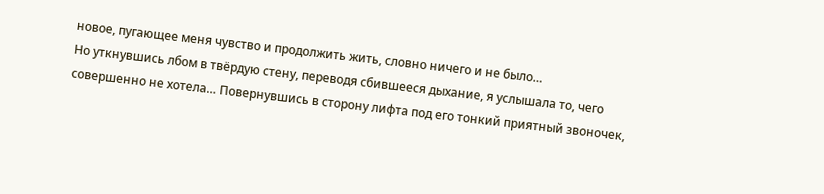новое, пугающее меня чувство и продолжить жить, словно ничего и не было…
Но уткнувшись лбом в твёрдую стену, переводя сбившееся дыхание, я услышала то, чего совершенно не хотела… Повернувшись в сторону лифта под его тонкий приятный звоночек,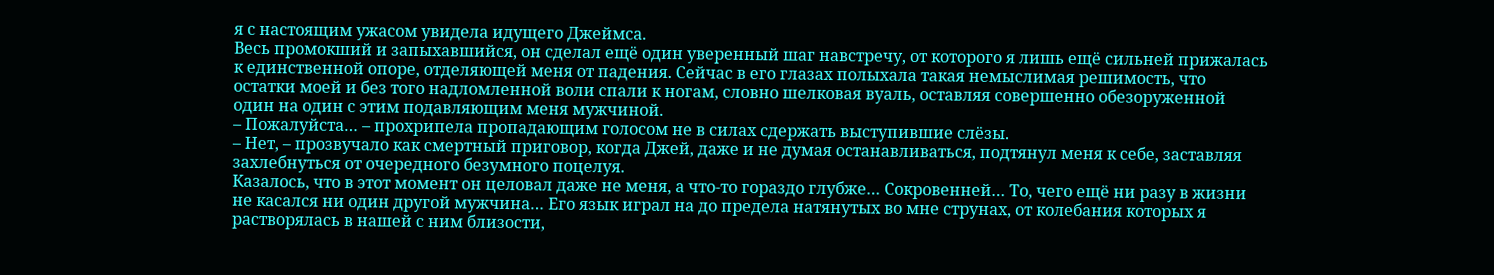я с настоящим ужасом увидела идущего Джеймса.
Весь промокший и запыхавшийся, он сделал ещё один уверенный шаг навстречу, от которого я лишь ещё сильней прижалась к единственной опоре, отделяющей меня от падения. Сейчас в его глазах полыхала такая немыслимая решимость, что остатки моей и без того надломленной воли спали к ногам, словно шелковая вуаль, оставляя совершенно обезоруженной один на один с этим подавляющим меня мужчиной.
– Пожалуйста… – прохрипела пропадающим голосом не в силах сдержать выступившие слёзы.
– Нет, – прозвучало как смертный приговор, когда Джей, даже и не думая останавливаться, подтянул меня к себе, заставляя захлебнуться от очередного безумного поцелуя.
Казалось, что в этот момент он целовал даже не меня, а что-то гораздо глубже… Сокровенней… То, чего ещё ни разу в жизни не касался ни один другой мужчина… Его язык играл на до предела натянутых во мне струнах, от колебания которых я растворялась в нашей с ним близости,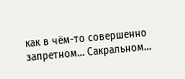как в чём-то совершенно запретном… Сакральном…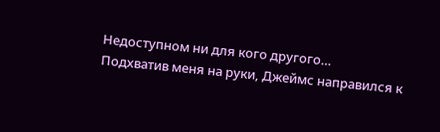Недоступном ни для кого другого…
Подхватив меня на руки, Джеймс направился к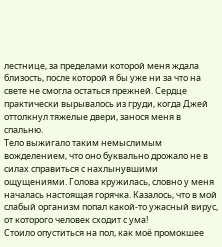лестнице, за пределами которой меня ждала близость, после которой я бы уже ни за что на свете не смогла остаться прежней. Сердце практически вырывалось из груди, когда Джей оттолкнул тяжелые двери, занося меня в спальню.
Тело выжигало таким немыслимым вожделением, что оно буквально дрожало не в силах справиться с нахлынувшими ощущениями. Голова кружилась, словно у меня началась настоящая горячка. Казалось, что в мой слабый организм попал какой-то ужасный вирус, от которого человек сходит с ума!
Стоило опуститься на пол, как моё промокшее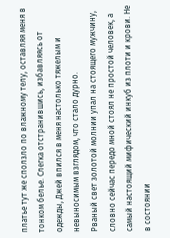платье тут же сползло по влажному телу, оставляя меня в тонком белье. Слегка отстранившись, избавляясь от одежды, Джей впился в меня настолько тяжелым и невыносимым взглядом, что стало дурно.
Рваный свет золотой молнии упал на стоящего мужчину, словно сейчас передо мной стоял не простой человек, а самый настоящий мифический инкуб из плоти и крови. Не в состоянии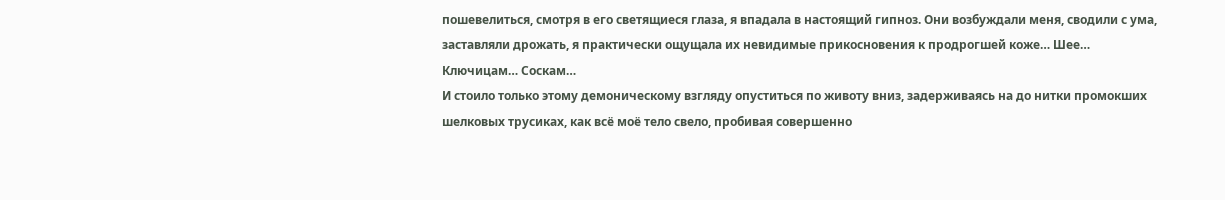пошевелиться, смотря в его светящиеся глаза, я впадала в настоящий гипноз. Они возбуждали меня, сводили с ума, заставляли дрожать, я практически ощущала их невидимые прикосновения к продрогшей коже… Шее… Ключицам… Соскам…
И стоило только этому демоническому взгляду опуститься по животу вниз, задерживаясь на до нитки промокших шелковых трусиках, как всё моё тело свело, пробивая совершенно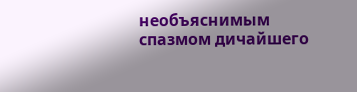необъяснимым спазмом дичайшего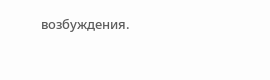возбуждения.